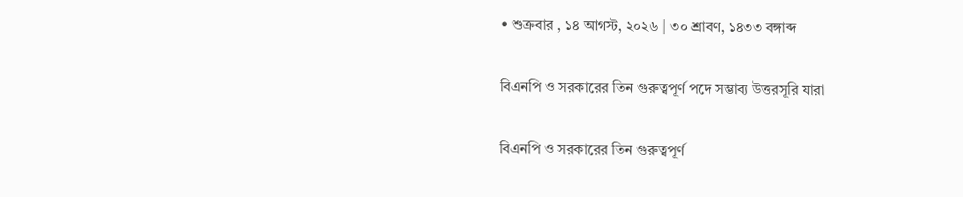• শুক্রবার , ১৪ আগস্ট, ২০২৬ | ৩০ শ্রাবণ, ১৪৩৩ বঙ্গাব্দ

বিএনপি ও সরকারের তিন গুরুত্বপূর্ণ পদে সম্ভাব্য উত্তরসূরি যারা

বিএনপি ও সরকারের তিন গুরুত্বপূর্ণ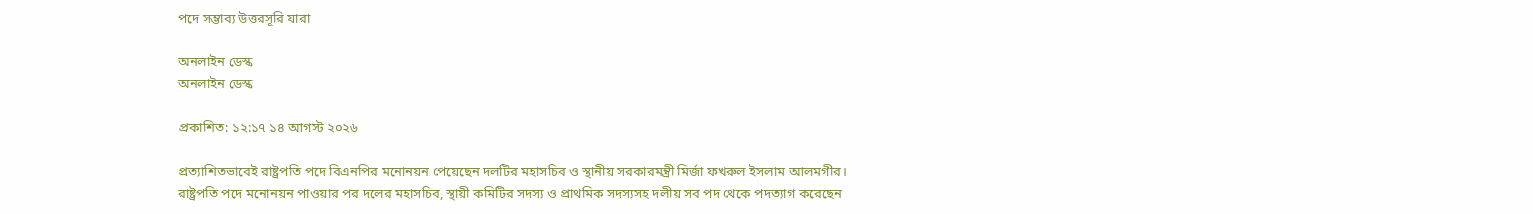পদে সম্ভাব্য উত্তরসূরি যারা

অনলাইন ডেস্ক
অনলাইন ডেস্ক

প্রকাশিত: ১২:১৭ ১৪ আগস্ট ২০২৬

প্রত্যাশিতভাবেই রাষ্ট্রপতি পদে বিএনপির মনোনয়ন পেয়েছেন দলটির মহাসচিব ও স্থানীয় সরকারমন্ত্রী মির্জা ফখরুল ইসলাম আলমগীর। রাষ্ট্রপতি পদে মনোনয়ন পাওয়ার পর দলের মহাসচিব, স্থায়ী কমিটির সদস্য ও প্রাথমিক সদস্যসহ দলীয় সব পদ থেকে পদত্যাগ করেছেন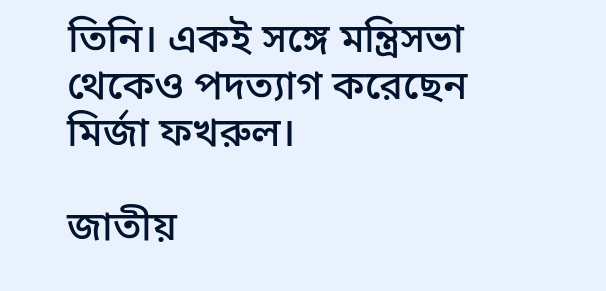তিনি। একই সঙ্গে মন্ত্রিসভা থেকেও পদত্যাগ করেছেন মির্জা ফখরুল।

জাতীয়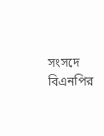সংসদে বিএনপির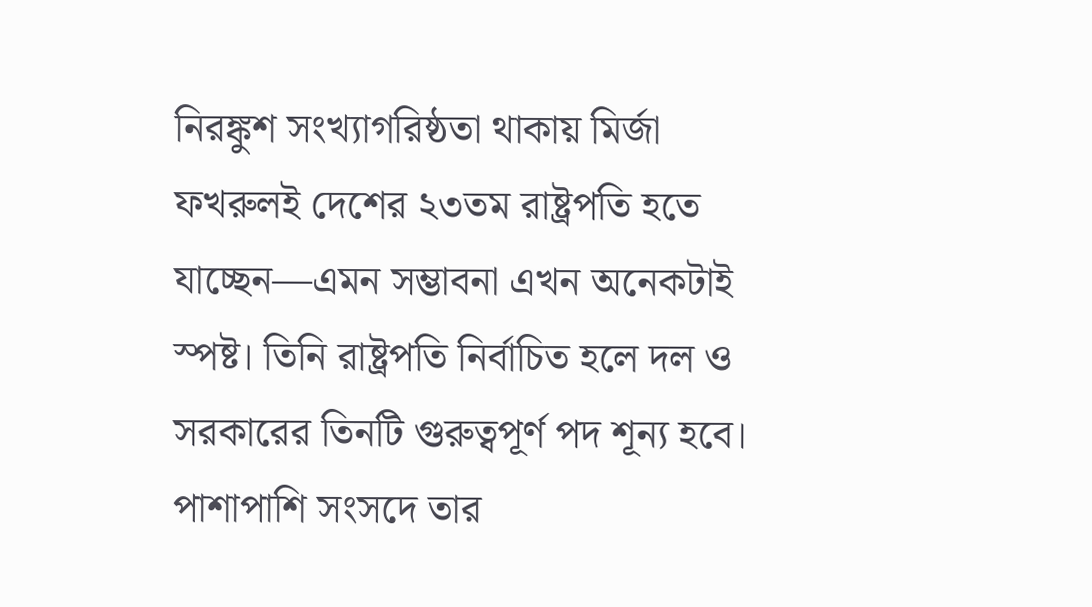নিরঙ্কুশ সংখ্যাগরিষ্ঠতা থাকায় মির্জা ফখরুলই দেশের ২৩তম রাষ্ট্রপতি হতে যাচ্ছেন—এমন সম্ভাবনা এখন অনেকটাই স্পষ্ট। তিনি রাষ্ট্রপতি নির্বাচিত হলে দল ও সরকারের তিনটি গুরুত্বপূর্ণ পদ শূন্য হবে। পাশাপাশি সংসদে তার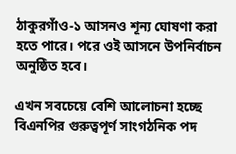ঠাকুরগাঁও-১ আসনও শূন্য ঘোষণা করা হতে পারে। পরে ওই আসনে উপনির্বাচন অনুষ্ঠিত হবে।

এখন সবচেয়ে বেশি আলোচনা হচ্ছে বিএনপির গুরুত্বপূর্ণ সাংগঠনিক পদ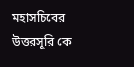মহাসচিবের উত্তরসূরি কে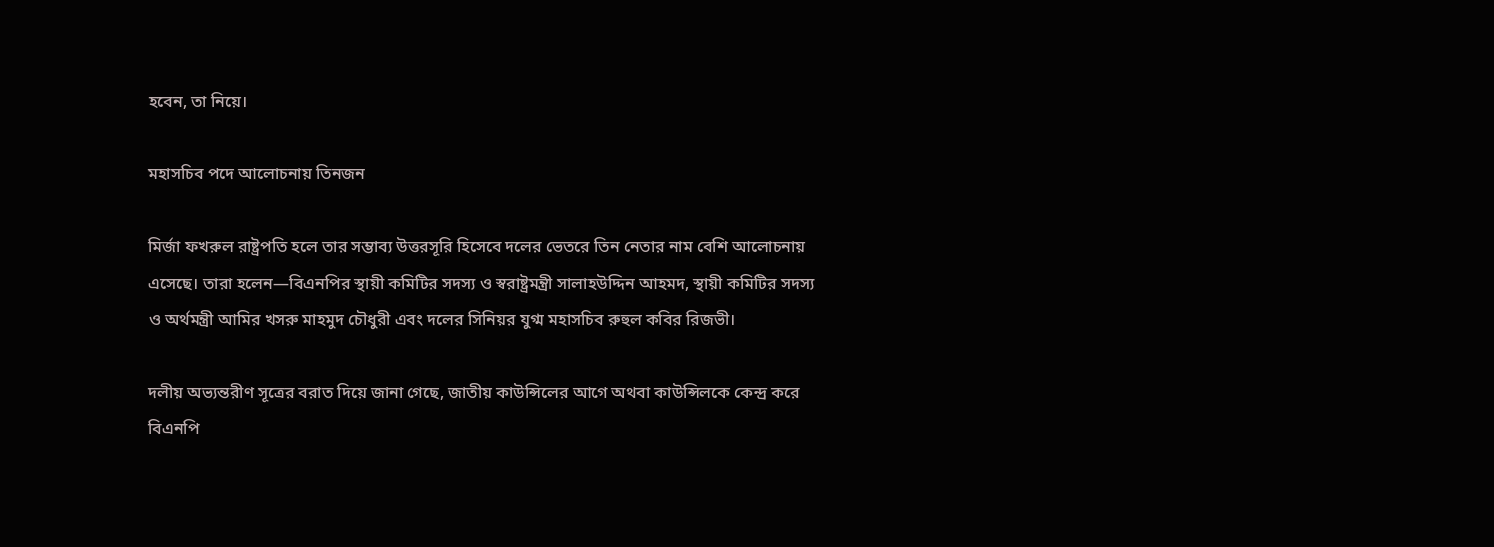হবেন, তা নিয়ে।

মহাসচিব পদে আলোচনায় তিনজন

মির্জা ফখরুল রাষ্ট্রপতি হলে তার সম্ভাব্য উত্তরসূরি হিসেবে দলের ভেতরে তিন নেতার নাম বেশি আলোচনায় এসেছে। তারা হলেন—বিএনপির স্থায়ী কমিটির সদস্য ও স্বরাষ্ট্রমন্ত্রী সালাহউদ্দিন আহমদ, স্থায়ী কমিটির সদস্য ও অর্থমন্ত্রী আমির খসরু মাহমুদ চৌধুরী এবং দলের সিনিয়র যুগ্ম মহাসচিব রুহুল কবির রিজভী।

দলীয় অভ্যন্তরীণ সূত্রের বরাত দিয়ে জানা গেছে, জাতীয় কাউন্সিলের আগে অথবা কাউন্সিলকে কেন্দ্র করে বিএনপি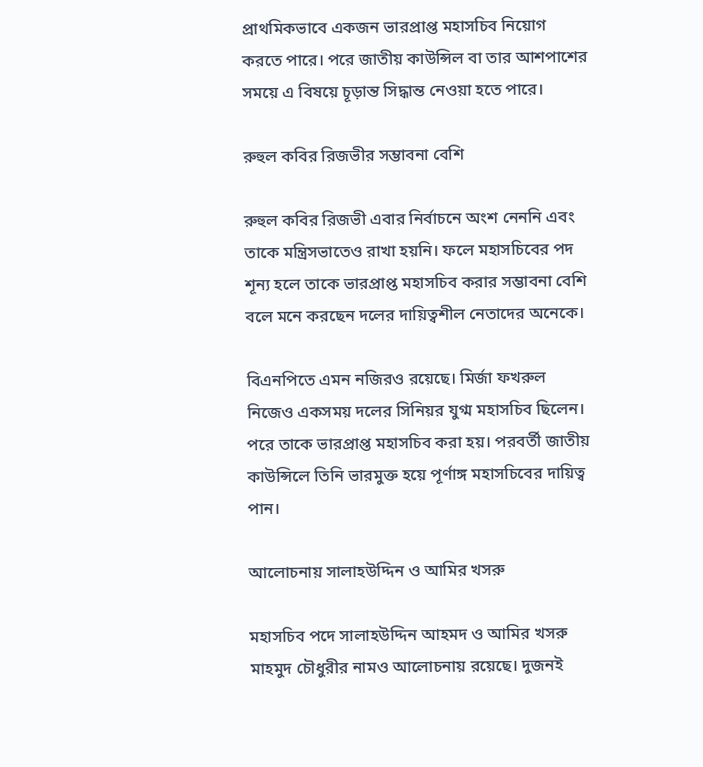প্রাথমিকভাবে একজন ভারপ্রাপ্ত মহাসচিব নিয়োগ করতে পারে। পরে জাতীয় কাউন্সিল বা তার আশপাশের সময়ে এ বিষয়ে চূড়ান্ত সিদ্ধান্ত নেওয়া হতে পারে।

রুহুল কবির রিজভীর সম্ভাবনা বেশি

রুহুল কবির রিজভী এবার নির্বাচনে অংশ নেননি এবং তাকে মন্ত্রিসভাতেও রাখা হয়নি। ফলে মহাসচিবের পদ শূন্য হলে তাকে ভারপ্রাপ্ত মহাসচিব করার সম্ভাবনা বেশি বলে মনে করছেন দলের দায়িত্বশীল নেতাদের অনেকে।

বিএনপিতে এমন নজিরও রয়েছে। মির্জা ফখরুল নিজেও একসময় দলের সিনিয়র যুগ্ম মহাসচিব ছিলেন। পরে তাকে ভারপ্রাপ্ত মহাসচিব করা হয়। পরবর্তী জাতীয় কাউন্সিলে তিনি ভারমুক্ত হয়ে পূর্ণাঙ্গ মহাসচিবের দায়িত্ব পান।

আলোচনায় সালাহউদ্দিন ও আমির খসরু

মহাসচিব পদে সালাহউদ্দিন আহমদ ও আমির খসরু মাহমুদ চৌধুরীর নামও আলোচনায় রয়েছে। দুজনই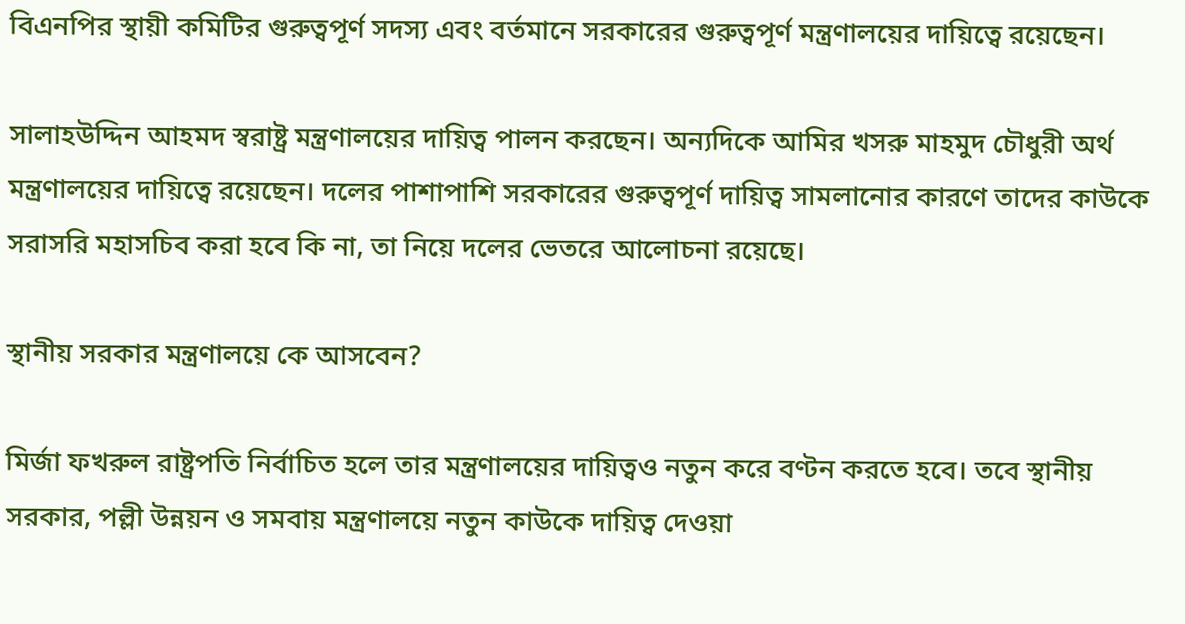বিএনপির স্থায়ী কমিটির গুরুত্বপূর্ণ সদস্য এবং বর্তমানে সরকারের গুরুত্বপূর্ণ মন্ত্রণালয়ের দায়িত্বে রয়েছেন।

সালাহউদ্দিন আহমদ স্বরাষ্ট্র মন্ত্রণালয়ের দায়িত্ব পালন করছেন। অন্যদিকে আমির খসরু মাহমুদ চৌধুরী অর্থ মন্ত্রণালয়ের দায়িত্বে রয়েছেন। দলের পাশাপাশি সরকারের গুরুত্বপূর্ণ দায়িত্ব সামলানোর কারণে তাদের কাউকে সরাসরি মহাসচিব করা হবে কি না, তা নিয়ে দলের ভেতরে আলোচনা রয়েছে।

স্থানীয় সরকার মন্ত্রণালয়ে কে আসবেন?

মির্জা ফখরুল রাষ্ট্রপতি নির্বাচিত হলে তার মন্ত্রণালয়ের দায়িত্বও নতুন করে বণ্টন করতে হবে। তবে স্থানীয় সরকার, পল্লী উন্নয়ন ও সমবায় মন্ত্রণালয়ে নতুন কাউকে দায়িত্ব দেওয়া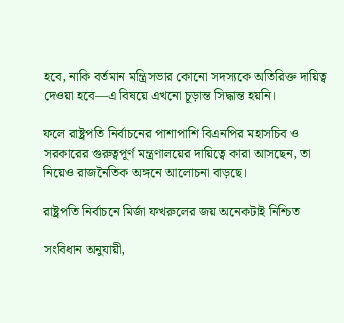হবে, নাকি বর্তমান মন্ত্রিসভার কোনো সদস্যকে অতিরিক্ত দায়িত্ব দেওয়া হবে—এ বিষয়ে এখনো চূড়ান্ত সিদ্ধান্ত হয়নি।

ফলে রাষ্ট্রপতি নির্বাচনের পাশাপাশি বিএনপির মহাসচিব ও সরকারের গুরুত্বপূর্ণ মন্ত্রণালয়ের দায়িত্বে কারা আসছেন, তা নিয়েও রাজনৈতিক অঙ্গনে আলোচনা বাড়ছে।

রাষ্ট্রপতি নির্বাচনে মির্জা ফখরুলের জয় অনেকটাই নিশ্চিত

সংবিধান অনুযায়ী,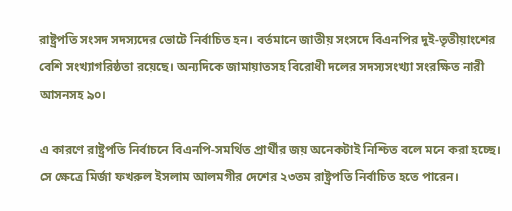রাষ্ট্রপতি সংসদ সদস্যদের ভোটে নির্বাচিত হন। বর্তমানে জাতীয় সংসদে বিএনপির দুই-তৃতীয়াংশের বেশি সংখ্যাগরিষ্ঠতা রয়েছে। অন্যদিকে জামায়াতসহ বিরোধী দলের সদস্যসংখ্যা সংরক্ষিত নারী আসনসহ ৯০।

এ কারণে রাষ্ট্রপতি নির্বাচনে বিএনপি-সমর্থিত প্রার্থীর জয় অনেকটাই নিশ্চিত বলে মনে করা হচ্ছে। সে ক্ষেত্রে মির্জা ফখরুল ইসলাম আলমগীর দেশের ২৩তম রাষ্ট্রপতি নির্বাচিত হতে পারেন।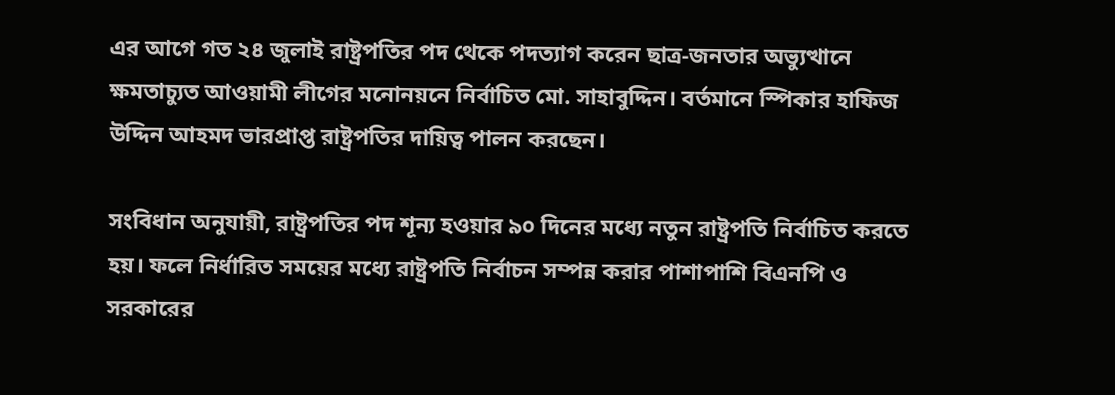এর আগে গত ২৪ জুলাই রাষ্ট্রপতির পদ থেকে পদত্যাগ করেন ছাত্র-জনতার অভ্যুত্থানে ক্ষমতাচ্যুত আওয়ামী লীগের মনোনয়নে নির্বাচিত মো. সাহাবুদ্দিন। বর্তমানে স্পিকার হাফিজ উদ্দিন আহমদ ভারপ্রাপ্ত রাষ্ট্রপতির দায়িত্ব পালন করছেন।

সংবিধান অনুযায়ী, রাষ্ট্রপতির পদ শূন্য হওয়ার ৯০ দিনের মধ্যে নতুন রাষ্ট্রপতি নির্বাচিত করতে হয়। ফলে নির্ধারিত সময়ের মধ্যে রাষ্ট্রপতি নির্বাচন সম্পন্ন করার পাশাপাশি বিএনপি ও সরকারের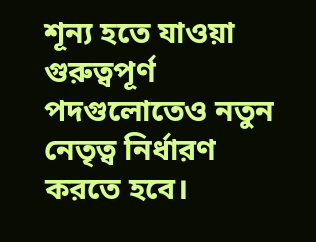শূন্য হতে যাওয়া গুরুত্বপূর্ণ পদগুলোতেও নতুন নেতৃত্ব নির্ধারণ করতে হবে।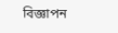বিজ্ঞাপন